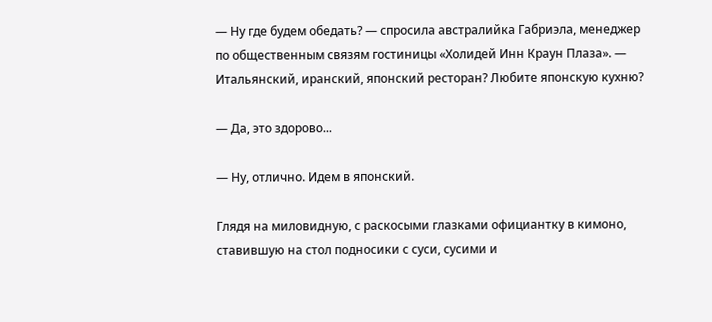— Ну где будем обедать? — спросила австралийка Габриэла, менеджер по общественным связям гостиницы «Холидей Инн Краун Плаза». — Итальянский, иранский, японский ресторан? Любите японскую кухню?

— Да, это здорово...

— Ну, отлично. Идем в японский.

Глядя на миловидную, с раскосыми глазками официантку в кимоно, ставившую на стол подносики с суси, сусими и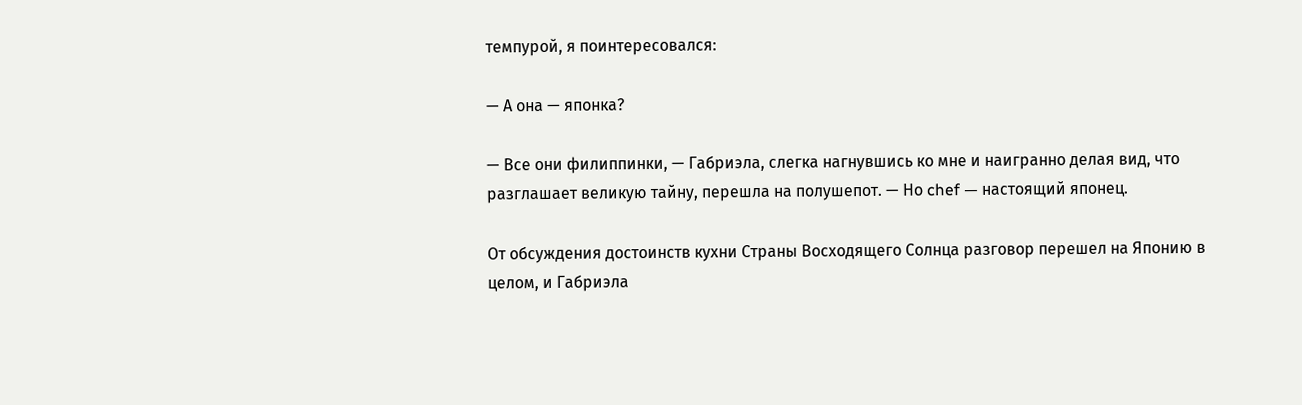темпурой, я поинтересовался:

— А она — японка?

— Все они филиппинки, — Габриэла, слегка нагнувшись ко мне и наигранно делая вид, что разглашает великую тайну, перешла на полушепот. — Но chef — настоящий японец.

От обсуждения достоинств кухни Страны Восходящего Солнца разговор перешел на Японию в целом, и Габриэла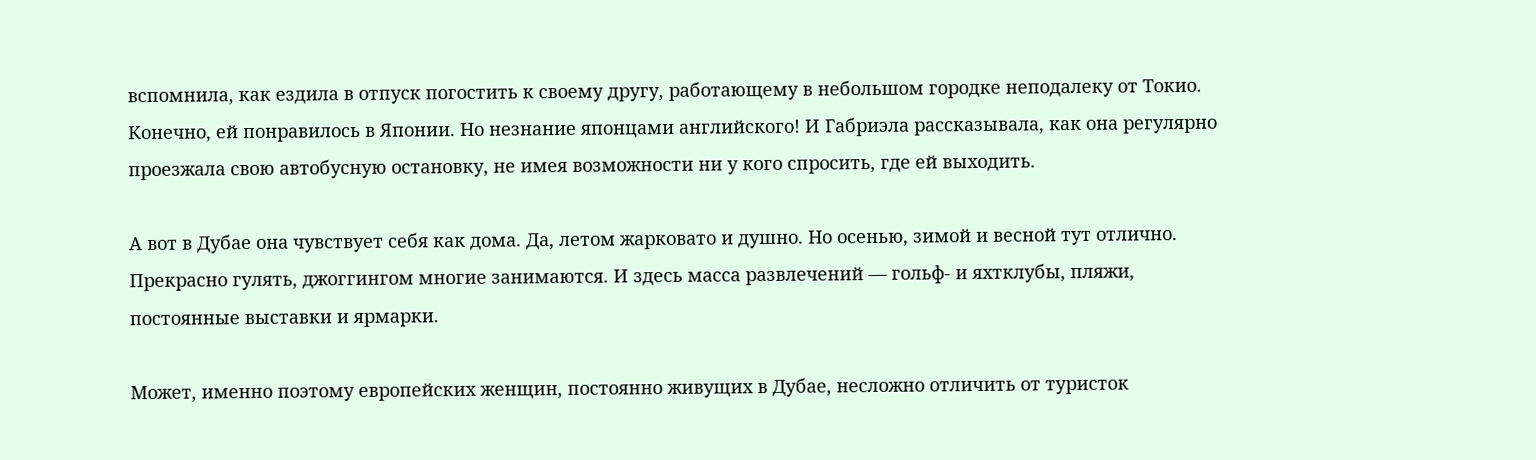вспомнила, как ездила в отпуск погостить к своему другу, работающему в небольшом городке неподалеку от Токио. Конечно, ей понравилось в Японии. Но незнание японцами английского! И Габриэла рассказывала, как она регулярно проезжала свою автобусную остановку, не имея возможности ни у кого спросить, где ей выходить.

А вот в Дубае она чувствует себя как дома. Да, летом жарковато и душно. Но осенью, зимой и весной тут отлично. Прекрасно гулять, джоггингом многие занимаются. И здесь масса развлечений — гольф- и яхтклубы, пляжи, постоянные выставки и ярмарки.

Может, именно поэтому европейских женщин, постоянно живущих в Дубае, несложно отличить от туристок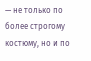— не только по более строгому костюму, но и по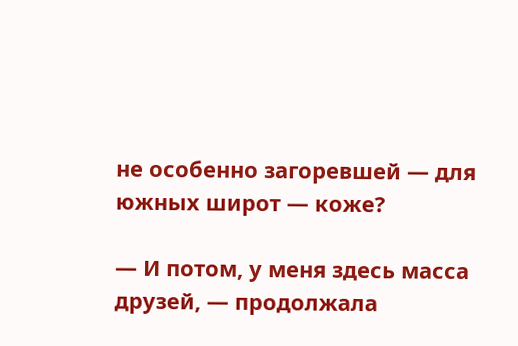не особенно загоревшей — для южных широт — коже?

— И потом, у меня здесь масса друзей, — продолжала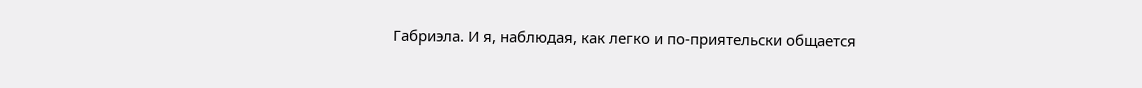Габриэла. И я, наблюдая, как легко и по-приятельски общается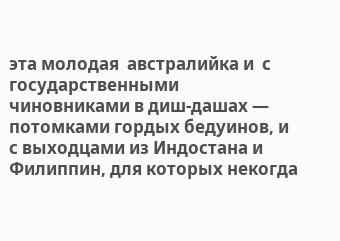эта молодая  австралийка и  с  государственными чиновниками в диш-дашах — потомками гордых бедуинов, и с выходцами из Индостана и Филиппин, для которых некогда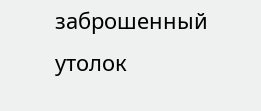заброшенный утолок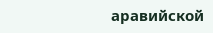аравийской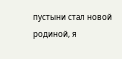пустыни стал новой родиной, я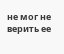не мог не верить ее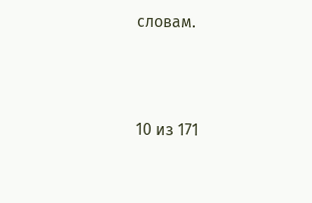словам.



10 из 171